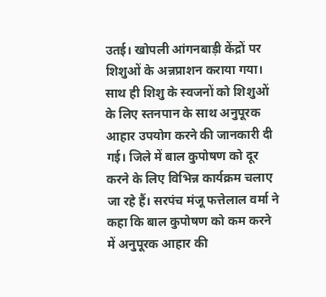उतई। खोपली आंगनबाड़ी केंद्रों पर शिशुओं के अन्नप्राशन कराया गया। साथ ही शिशु के स्वजनों को शिशुओं के लिए स्तनपान के साथ अनुपूरक आहार उपयोग करने की जानकारी दी गई। जिले में बाल कुपोषण को दूर करने के लिए विभिन्न कार्यक्रम चलाए जा रहे हैं। सरपंच मंजू फत्तेलाल वर्मा ने कहा कि बाल कुपोषण को कम करने में अनुपूरक आहार की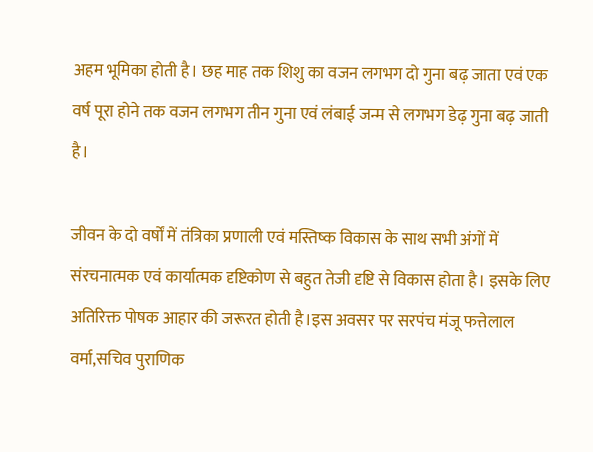अहम भूमिका होती है। छह माह तक शिशु का वजन लगभग दो गुना बढ़ जाता एवं एक वर्ष पूरा होने तक वजन लगभग तीन गुना एवं लंबाई जन्म से लगभग डेढ़ गुना बढ़ जाती है।

जीवन के दो वर्षों में तंत्रिका प्रणाली एवं मस्तिष्क विकास के साथ सभी अंगों में संरचनात्मक एवं कार्यात्मक दृष्टिकोण से बहुत तेजी दृष्टि से विकास होता है। इसके लिए अतिरिक्त पोषक आहार की जरूरत होती है।इस अवसर पर सरपंच मंजू फत्तेलाल वर्मा,सचिव पुराणिक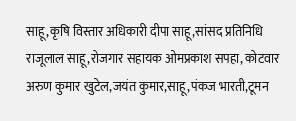साहू,कृषि विस्तार अधिकारी दीपा साहू,सांसद प्रतिनिधि राजूलाल साहू,रोजगार सहायक ओमप्रकाश सपहा, कोटवार अरुण कुमार खुटेल,जयंत कुमार,साहू,पंकज भारती,टूमन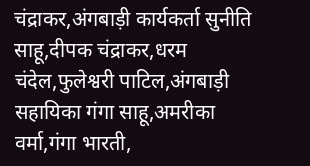चंद्राकर,अंगबाड़ी कार्यकर्ता सुनीति साहू,दीपक चंद्राकर,धरम चंदेल,फुलेश्वरी पाटिल,अंगबाड़ी सहायिका गंगा साहू,अमरीका वर्मा,गंगा भारती,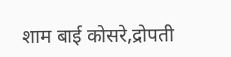शाम बाई कोसरे,द्रोपती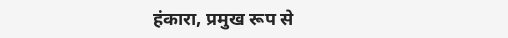हंकारा, प्रमुख रूप से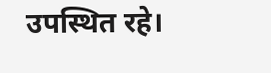उपस्थित रहे।